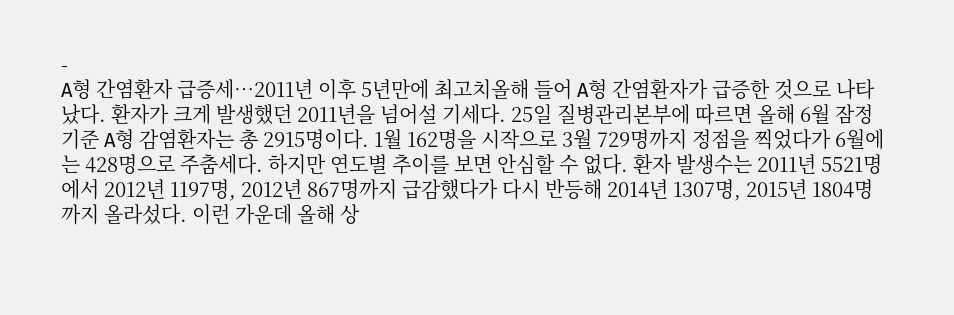-
A형 간염환자 급증세…2011년 이후 5년만에 최고치올해 들어 A형 간염환자가 급증한 것으로 나타났다. 환자가 크게 발생했던 2011년을 넘어설 기세다. 25일 질병관리본부에 따르면 올해 6월 잠정기준 A형 감염환자는 총 2915명이다. 1월 162명을 시작으로 3월 729명까지 정점을 찍었다가 6월에는 428명으로 주춤세다. 하지만 연도별 추이를 보면 안심할 수 없다. 환자 발생수는 2011년 5521명에서 2012년 1197명, 2012년 867명까지 급감했다가 다시 반등해 2014년 1307명, 2015년 1804명까지 올라섰다. 이런 가운데 올해 상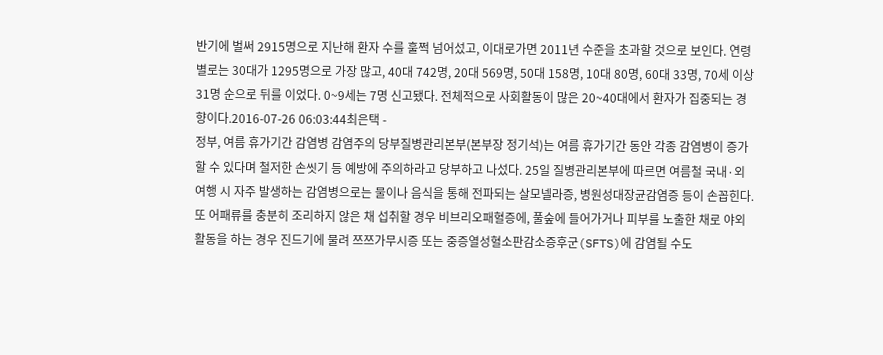반기에 벌써 2915명으로 지난해 환자 수를 훌쩍 넘어섰고, 이대로가면 2011년 수준을 초과할 것으로 보인다. 연령별로는 30대가 1295명으로 가장 많고, 40대 742명, 20대 569명, 50대 158명, 10대 80명, 60대 33명, 70세 이상 31명 순으로 뒤를 이었다. 0~9세는 7명 신고됐다. 전체적으로 사회활동이 많은 20~40대에서 환자가 집중되는 경향이다.2016-07-26 06:03:44최은택 -
정부, 여름 휴가기간 감염병 감염주의 당부질병관리본부(본부장 정기석)는 여름 휴가기간 동안 각종 감염병이 증가할 수 있다며 철저한 손씻기 등 예방에 주의하라고 당부하고 나섰다. 25일 질병관리본부에 따르면 여름철 국내·외 여행 시 자주 발생하는 감염병으로는 물이나 음식을 통해 전파되는 살모넬라증, 병원성대장균감염증 등이 손꼽힌다. 또 어패류를 충분히 조리하지 않은 채 섭취할 경우 비브리오패혈증에, 풀숲에 들어가거나 피부를 노출한 채로 야외활동을 하는 경우 진드기에 물려 쯔쯔가무시증 또는 중증열성혈소판감소증후군(SFTS)에 감염될 수도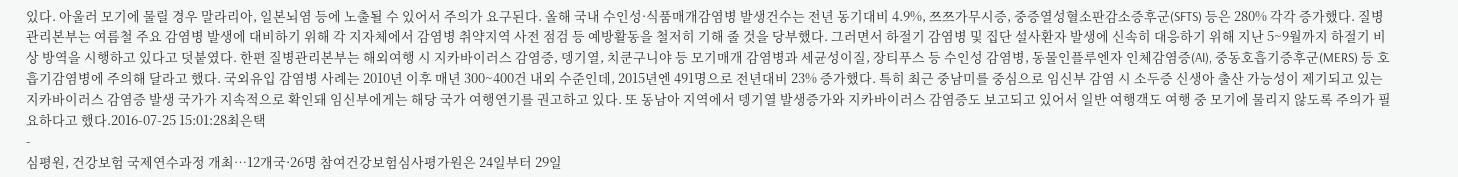있다. 아울러 모기에 물릴 경우 말라리아, 일본뇌염 등에 노출될 수 있어서 주의가 요구된다. 올해 국내 수인성·식품매개감염병 발생건수는 전년 동기대비 4.9%, 쯔쯔가무시증, 중증열성혈소판감소증후군(SFTS) 등은 280% 각각 증가했다. 질병관리본부는 여름철 주요 감염병 발생에 대비하기 위해 각 지자체에서 감염병 취약지역 사전 점검 등 예방활동을 철저히 기해 줄 것을 당부했다. 그러면서 하절기 감염병 및 집단 설사환자 발생에 신속히 대응하기 위해 지난 5~9월까지 하절기 비상 방역을 시행하고 있다고 덧붙였다. 한편 질병관리본부는 해외여행 시 지카바이러스 감염증, 뎅기열, 치쿤구니야 등 모기매개 감염병과 세균성이질, 장티푸스 등 수인성 감염병, 동물인플루엔자 인체감염증(AI), 중동호흡기증후군(MERS) 등 호흡기감염병에 주의해 달라고 했다. 국외유입 감염병 사례는 2010년 이후 매년 300~400건 내외 수준인데, 2015년엔 491명으로 전년대비 23% 증가했다. 특히 최근 중남미를 중심으로 임신부 감염 시 소두증 신생아 출산 가능성이 제기되고 있는 지카바이러스 감염증 발생 국가가 지속적으로 확인돼 임신부에게는 해당 국가 여행연기를 권고하고 있다. 또 동남아 지역에서 뎅기열 발생증가와 지카바이러스 감염증도 보고되고 있어서 일반 여행객도 여행 중 모기에 물리지 않도록 주의가 필요하다고 했다.2016-07-25 15:01:28최은택
-
심평원, 건강보험 국제연수과정 개최…12개국·26명 참여건강보험심사평가원은 24일부터 29일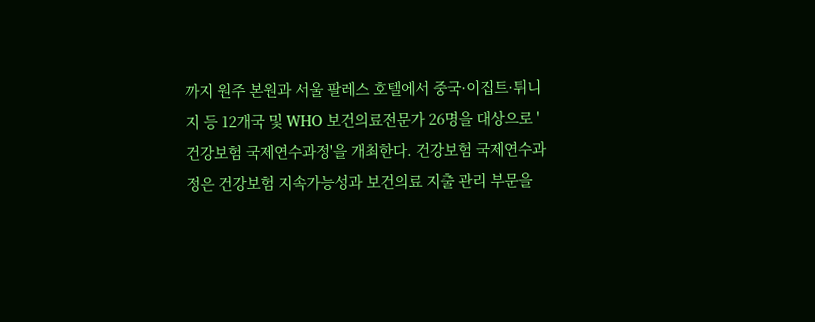까지 원주 본원과 서울 팔레스 호텔에서 중국·이집트·튀니지 등 12개국 및 WHO 보건의료전문가 26명을 대상으로 '건강보험 국제연수과정'을 개최한다. 건강보험 국제연수과정은 건강보험 지속가능성과 보건의료 지출 관리 부문을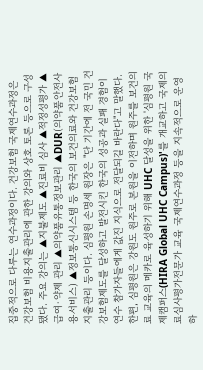집중적으로 다루는 연수과정이다. 건강보험 국제연수과정은 건강보험 비용지출관리에 관한 강의와 상호 토론 등으로 구성됐다. 주요 강의는 ▲지불제도 ▲진료비 심사 ▲적정성평가 ▲급여·약제 관리 ▲의약품유통정보관리 ▲DUR(의약품안전사용서비스) ▲정보통신시스템 등 한국의 보건의료와 건강보험 지출관리 등이다. 심평원 손명세 원장은 "단 기간에 전 국민 건강보험제도를 달성하고 발전시킨 한국의 성공과 실패 경험이 연수 참가자들에게 값진 지식으로 전달되길 바란다"고 말했다. 한편, 심평원은 강원도 원주로 본원을 이전하며 원주를 보건의료 교육의 메카로 육성하기 위해 UHC 달성을 위한 '심평원 국제캠퍼스(HIRA Global UHC Campus)'를 개교하고 국제의료심사평가전문가 교육 국제연수과정 등을 지속적으로 운영하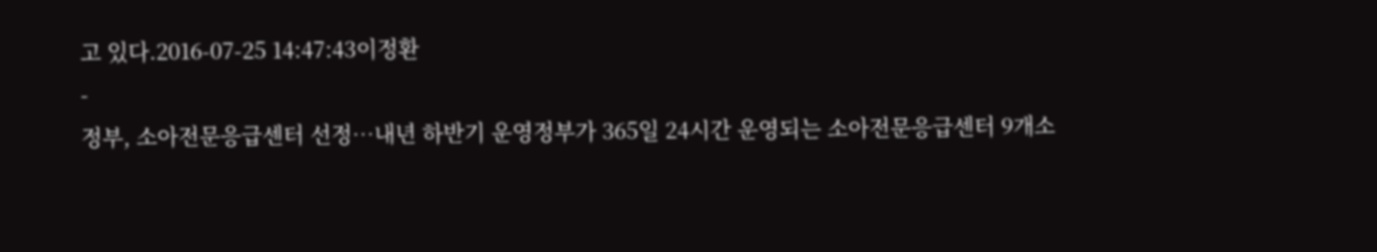고 있다.2016-07-25 14:47:43이정환
-
정부, 소아전문응급센터 선정…내년 하반기 운영정부가 365일 24시간 운영되는 소아전문응급센터 9개소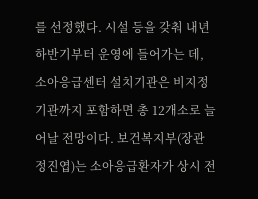를 선정했다. 시설 등을 갖춰 내년 하반기부터 운영에 들어가는 데, 소아응급센터 설치기관은 비지정기관까지 포함하면 총 12개소로 늘어날 전망이다. 보건복지부(장관 정진엽)는 소아응급환자가 상시 전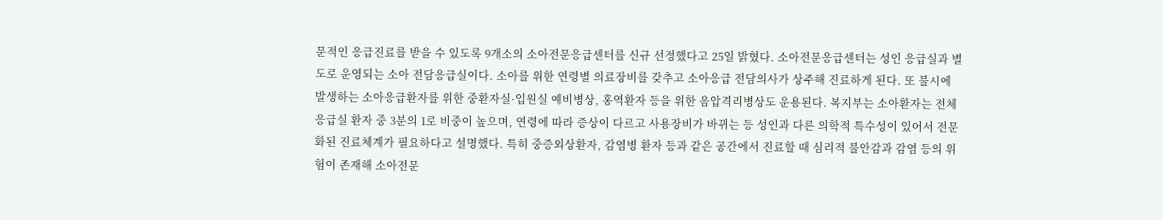문적인 응급진료를 받을 수 있도록 9개소의 소아전문응급센터를 신규 선정했다고 25일 밝혔다. 소아전문응급센터는 성인 응급실과 별도로 운영되는 소아 전담응급실이다. 소아를 위한 연령별 의료장비를 갖추고 소아응급 전담의사가 상주해 진료하게 된다. 또 불시에 발생하는 소아응급환자를 위한 중환자실·입원실 예비병상, 홍역환자 등을 위한 음압격리병상도 운용된다. 복지부는 소아환자는 전체 응급실 환자 중 3분의 1로 비중이 높으며, 연령에 따라 증상이 다르고 사용장비가 바뀌는 등 성인과 다른 의학적 특수성이 있어서 전문화된 진료체계가 필요하다고 설명했다. 특히 중증외상환자, 감염병 환자 등과 같은 공간에서 진료할 때 심리적 불안감과 감염 등의 위험이 존재해 소아전문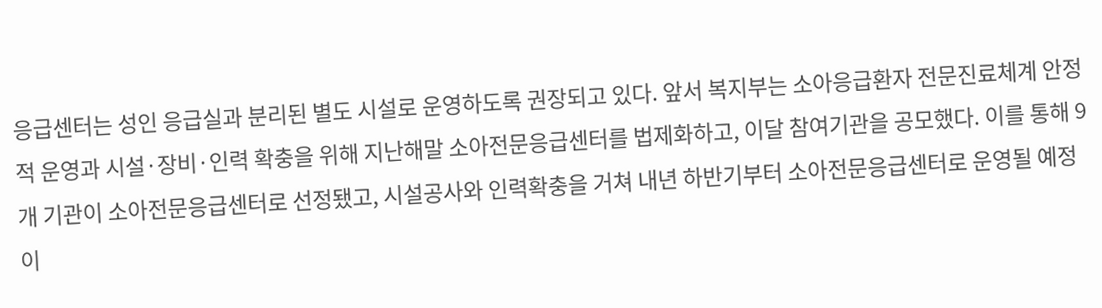응급센터는 성인 응급실과 분리된 별도 시설로 운영하도록 권장되고 있다. 앞서 복지부는 소아응급환자 전문진료체계 안정적 운영과 시설·장비·인력 확충을 위해 지난해말 소아전문응급센터를 법제화하고, 이달 참여기관을 공모했다. 이를 통해 9개 기관이 소아전문응급센터로 선정됐고, 시설공사와 인력확충을 거쳐 내년 하반기부터 소아전문응급센터로 운영될 예정이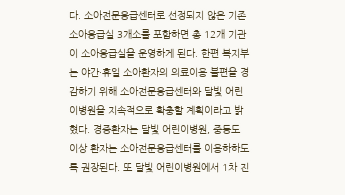다. 소아전문응급센터로 선정되지 않은 기존 소아응급실 3개소를 포함하면 총 12개 기관이 소아응급실을 운영하게 된다. 한편 복지부는 야간·휴일 소아환자의 의료이용 불편을 경감하기 위해 소아전문응급센터와 달빛 어린이병원을 지속적으로 확충할 계획이라고 밝혔다. 경증환자는 달빛 어린이병원, 중등도 이상 환자는 소아전문응급센터를 이용하하도록 권장된다. 또 달빛 어린이병원에서 1차 진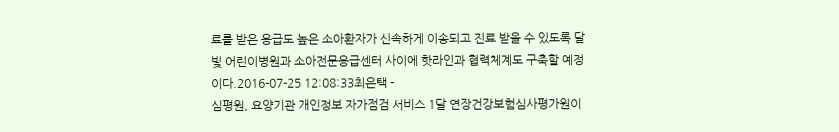료를 받은 응급도 높은 소아환자가 신속하게 이송되고 진료 받을 수 있도록 달빛 어린이병원과 소아전문응급센터 사이에 핫라인과 협력체계도 구축할 예정이다.2016-07-25 12:08:33최은택 -
심평원, 요양기관 개인정보 자가점검 서비스 1달 연장건강보험심사평가원이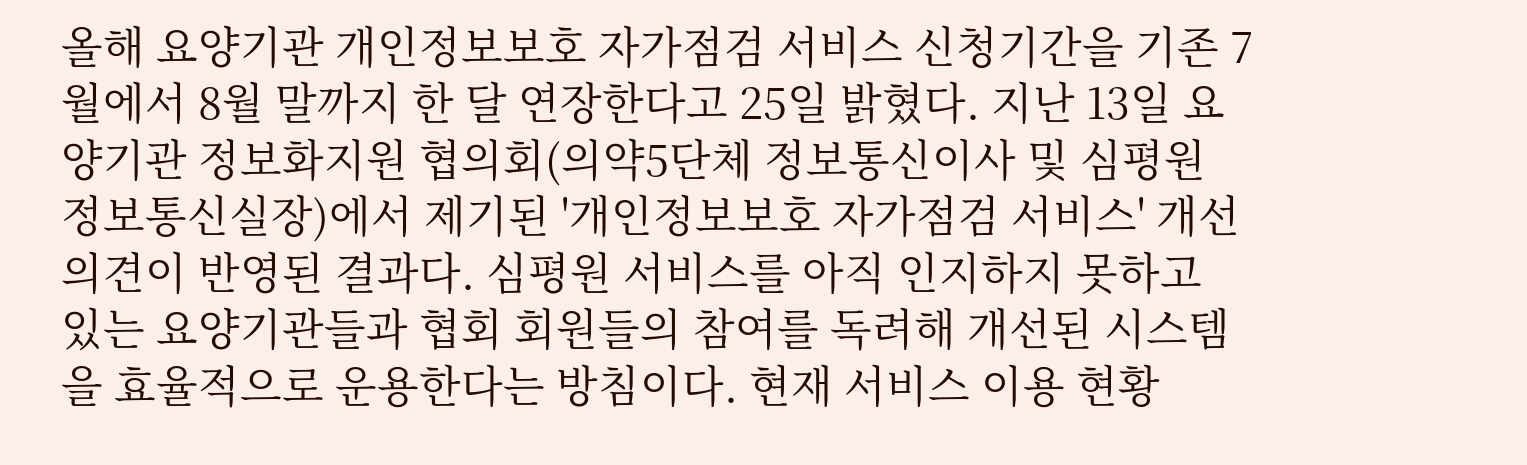올해 요양기관 개인정보보호 자가점검 서비스 신청기간을 기존 7월에서 8월 말까지 한 달 연장한다고 25일 밝혔다. 지난 13일 요양기관 정보화지원 협의회(의약5단체 정보통신이사 및 심평원 정보통신실장)에서 제기된 '개인정보보호 자가점검 서비스' 개선 의견이 반영된 결과다. 심평원 서비스를 아직 인지하지 못하고 있는 요양기관들과 협회 회원들의 참여를 독려해 개선된 시스템을 효율적으로 운용한다는 방침이다. 현재 서비스 이용 현황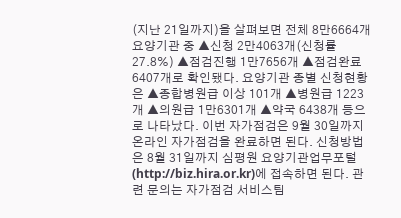(지난 21일까지)을 살펴보면 전체 8만6664개 요양기관 중 ▲신청 2만4063개(신청률 27.8%) ▲점검진행 1만7656개 ▲점검완료 6407개로 확인됐다. 요양기관 종별 신청현황은 ▲종합병원급 이상 101개 ▲병원급 1223개 ▲의원급 1만6301개 ▲약국 6438개 등으로 나타났다. 이번 자가점검은 9월 30일까지 온라인 자가점검을 완료하면 된다. 신청방법은 8월 31일까지 심평원 요양기관업무포털(http://biz.hira.or.kr)에 접속하면 된다. 관련 문의는 자가점검 서비스팀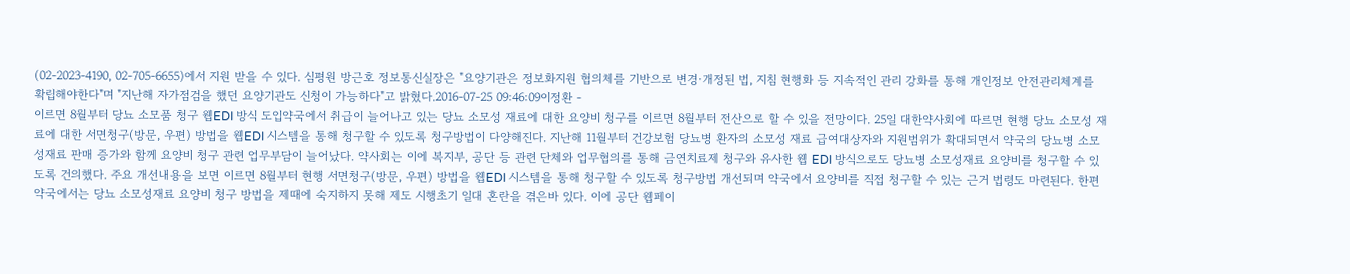(02-2023-4190, 02-705-6655)에서 지원 받을 수 있다. 심평원 방근호 정보통신실장은 "요양기관은 정보화지원 협의체를 기반으로 변경·개정된 법, 지침 현행화 등 지속적인 관리 강화를 통해 개인정보 안전관리체계를 확립해야한다"며 "지난해 자가점검을 했던 요양기관도 신청이 가능하다"고 밝혔다.2016-07-25 09:46:09이정환 -
이르면 8월부터 당뇨 소모품 청구 웹EDI 방식 도입약국에서 취급이 늘어나고 있는 당뇨 소모성 재료에 대한 요양비 청구를 이르면 8월부터 전산으로 할 수 있을 전망이다. 25일 대한약사회에 따르면 현행 당뇨 소모성 재료에 대한 서면청구(방문, 우편) 방법을 웹EDI 시스템을 통해 청구할 수 있도록 청구방법이 다양해진다. 지난해 11월부터 건강보험 당뇨병 환자의 소모성 재료 급여대상자와 지원범위가 확대되면서 약국의 당뇨병 소모성재료 판매 증가와 함께 요양비 청구 관련 업무부담이 늘어났다. 약사회는 이에 복지부, 공단 등 관련 단체와 업무협의를 통해 금연치료제 청구와 유사한 웹 EDI 방식으로도 당뇨병 소모성재료 요양비를 청구할 수 있도록 건의했다. 주요 개선내용을 보면 이르면 8월부터 현행 서면청구(방문, 우편) 방법을 웹EDI 시스템을 통해 청구할 수 있도록 청구방법 개선되며 약국에서 요양비를 직접 청구할 수 있는 근거 법령도 마련된다. 한편 약국에서는 당뇨 소모성재료 요양비 청구 방법을 제때에 숙지하지 못해 제도 시행초기 일대 혼란을 겪은바 있다. 이에 공단 웹페이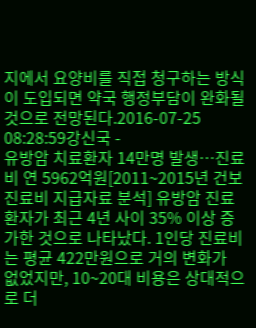지에서 요양비를 직접 청구하는 방식이 도입되면 약국 행정부담이 완화될 것으로 전망된다.2016-07-25 08:28:59강신국 -
유방암 치료환자 14만명 발생…진료비 연 5962억원[2011~2015년 건보 진료비 지급자료 분석] 유방암 진료환자가 최근 4년 사이 35% 이상 증가한 것으로 나타났다. 1인당 진료비는 평균 422만원으로 거의 변화가 없었지만, 10~20대 비용은 상대적으로 더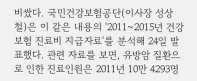비쌌다. 국민건강보험공단(이사장 성상철)은 이 같은 내용의 '2011~2015년 건강보험 진료비 지급자료'를 분석해 24일 발표했다. 관련 자료를 보면, 유방암 질환으로 인한 진료인원은 2011년 10만 4293명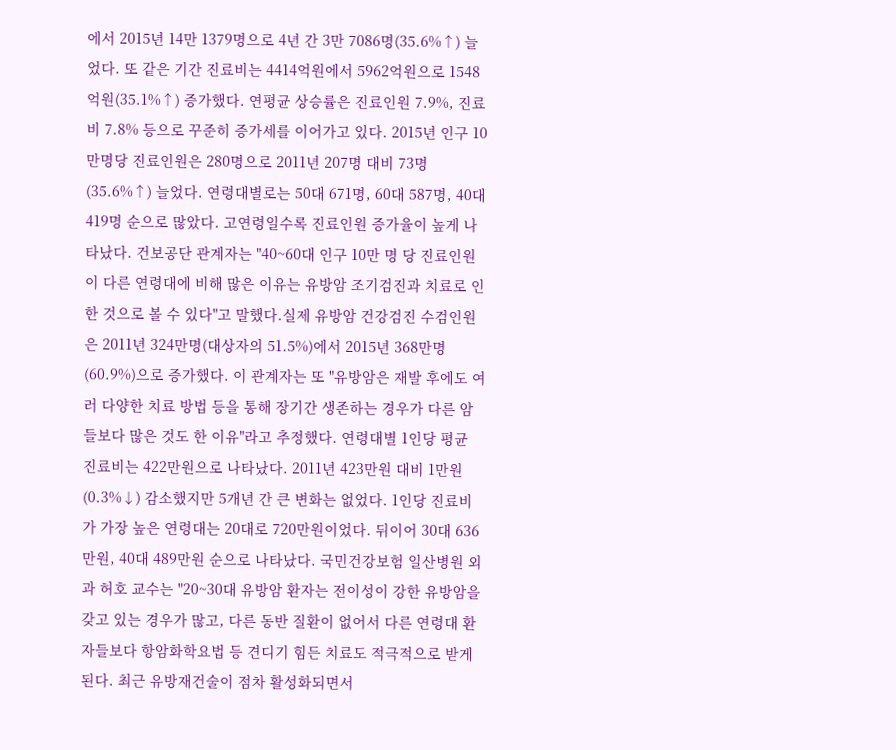에서 2015년 14만 1379명으로 4년 간 3만 7086명(35.6%↑) 늘었다. 또 같은 기간 진료비는 4414억원에서 5962억원으로 1548억원(35.1%↑) 증가했다. 연평균 상승률은 진료인원 7.9%, 진료비 7.8% 등으로 꾸준히 증가세를 이어가고 있다. 2015년 인구 10만명당 진료인원은 280명으로 2011년 207명 대비 73명(35.6%↑) 늘었다. 연령대별로는 50대 671명, 60대 587명, 40대 419명 순으로 많았다. 고연령일수록 진료인원 증가율이 높게 나타났다. 건보공단 관계자는 "40~60대 인구 10만 명 당 진료인원이 다른 연령대에 비해 많은 이유는 유방암 조기검진과 치료로 인한 것으로 볼 수 있다"고 말했다.실제 유방암 건강검진 수검인원은 2011년 324만명(대상자의 51.5%)에서 2015년 368만명(60.9%)으로 증가했다. 이 관계자는 또 "유방암은 재발 후에도 여러 다양한 치료 방법 등을 통해 장기간 생존하는 경우가 다른 암들보다 많은 것도 한 이유"라고 추정했다. 연령대별 1인당 평균 진료비는 422만원으로 나타났다. 2011년 423만원 대비 1만원(0.3%↓) 감소했지만 5개년 간 큰 변화는 없었다. 1인당 진료비가 가장 높은 연령대는 20대로 720만원이었다. 뒤이어 30대 636만원, 40대 489만원 순으로 나타났다. 국민건강보험 일산병원 외과 허호 교수는 "20~30대 유방암 환자는 전이성이 강한 유방암을 갖고 있는 경우가 많고, 다른 동반 질환이 없어서 다른 연령대 환자들보다 항암화학요법 등 견디기 힘든 치료도 적극적으로 받게 된다. 최근 유방재건술이 점차 활성화되면서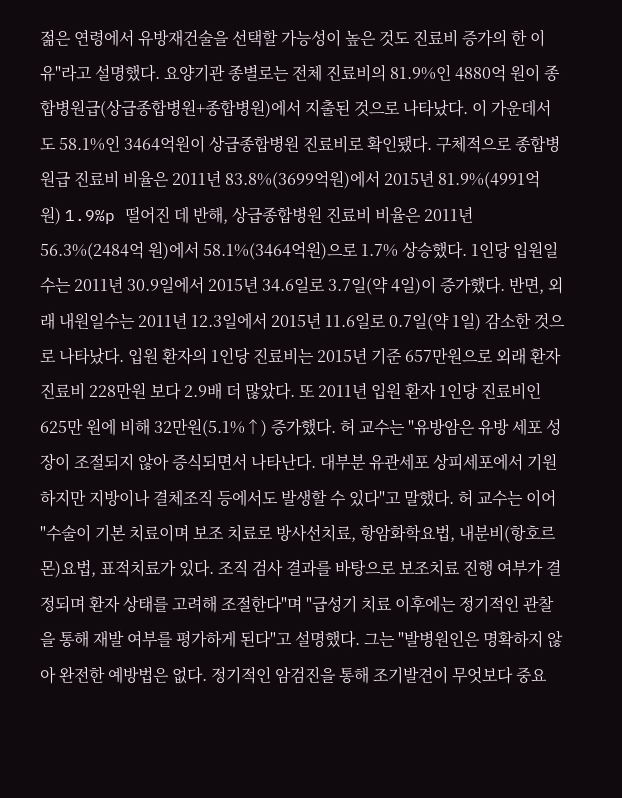젊은 연령에서 유방재건술을 선택할 가능성이 높은 것도 진료비 증가의 한 이유"라고 설명했다. 요양기관 종별로는 전체 진료비의 81.9%인 4880억 원이 종합병원급(상급종합병원+종합병원)에서 지출된 것으로 나타났다. 이 가운데서도 58.1%인 3464억원이 상급종합병원 진료비로 확인됐다. 구체적으로 종합병원급 진료비 비율은 2011년 83.8%(3699억원)에서 2015년 81.9%(4991억 원) 1.9%p 떨어진 데 반해, 상급종합병원 진료비 비율은 2011년 56.3%(2484억 원)에서 58.1%(3464억원)으로 1.7% 상승했다. 1인당 입원일수는 2011년 30.9일에서 2015년 34.6일로 3.7일(약 4일)이 증가했다. 반면, 외래 내원일수는 2011년 12.3일에서 2015년 11.6일로 0.7일(약 1일) 감소한 것으로 나타났다. 입원 환자의 1인당 진료비는 2015년 기준 657만원으로 외래 환자 진료비 228만원 보다 2.9배 더 많았다. 또 2011년 입원 환자 1인당 진료비인 625만 원에 비해 32만원(5.1%↑) 증가했다. 허 교수는 "유방암은 유방 세포 성장이 조절되지 않아 증식되면서 나타난다. 대부분 유관세포 상피세포에서 기원하지만 지방이나 결체조직 등에서도 발생할 수 있다"고 말했다. 허 교수는 이어 "수술이 기본 치료이며 보조 치료로 방사선치료, 항암화학요법, 내분비(항호르몬)요법, 표적치료가 있다. 조직 검사 결과를 바탕으로 보조치료 진행 여부가 결정되며 환자 상태를 고려해 조절한다"며 "급성기 치료 이후에는 정기적인 관찰을 통해 재발 여부를 평가하게 된다"고 설명했다. 그는 "발병원인은 명확하지 않아 완전한 예방법은 없다. 정기적인 암검진을 통해 조기발견이 무엇보다 중요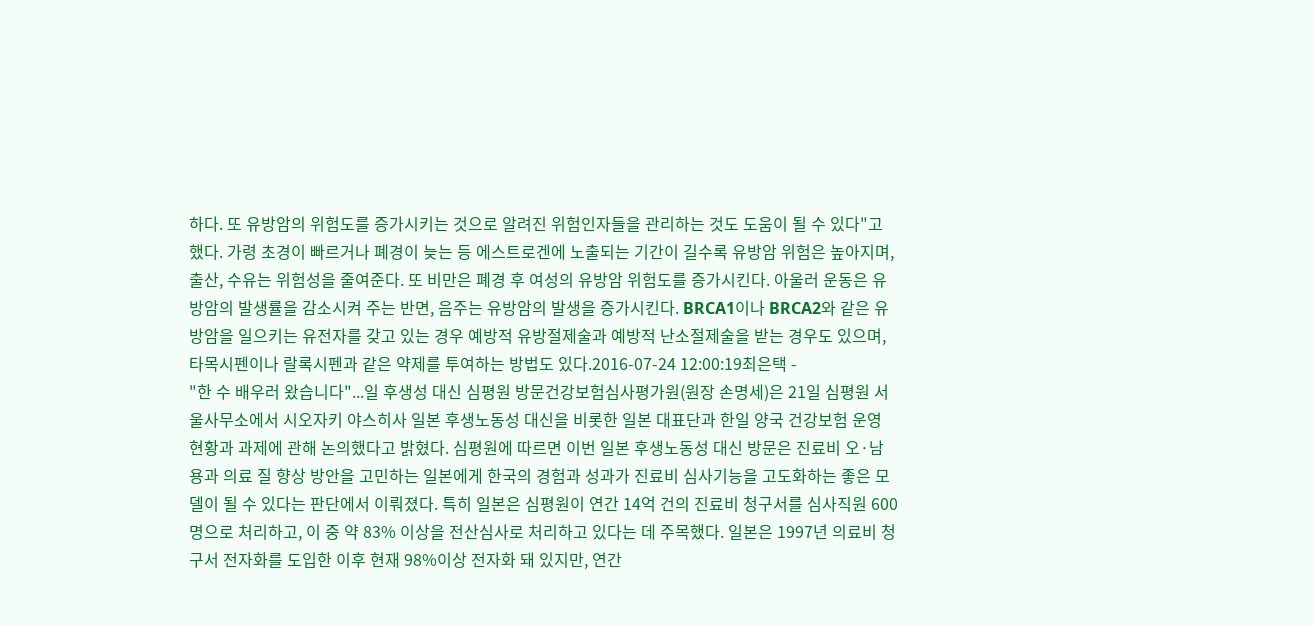하다. 또 유방암의 위험도를 증가시키는 것으로 알려진 위험인자들을 관리하는 것도 도움이 될 수 있다"고 했다. 가령 초경이 빠르거나 폐경이 늦는 등 에스트로겐에 노출되는 기간이 길수록 유방암 위험은 높아지며, 출산, 수유는 위험성을 줄여준다. 또 비만은 폐경 후 여성의 유방암 위험도를 증가시킨다. 아울러 운동은 유방암의 발생률을 감소시켜 주는 반면, 음주는 유방암의 발생을 증가시킨다. BRCA1이나 BRCA2와 같은 유방암을 일으키는 유전자를 갖고 있는 경우 예방적 유방절제술과 예방적 난소절제술을 받는 경우도 있으며, 타목시펜이나 랄록시펜과 같은 약제를 투여하는 방법도 있다.2016-07-24 12:00:19최은택 -
"한 수 배우러 왔습니다"...일 후생성 대신 심평원 방문건강보험심사평가원(원장 손명세)은 21일 심평원 서울사무소에서 시오자키 야스히사 일본 후생노동성 대신을 비롯한 일본 대표단과 한일 양국 건강보험 운영 현황과 과제에 관해 논의했다고 밝혔다. 심평원에 따르면 이번 일본 후생노동성 대신 방문은 진료비 오·남용과 의료 질 향상 방안을 고민하는 일본에게 한국의 경험과 성과가 진료비 심사기능을 고도화하는 좋은 모델이 될 수 있다는 판단에서 이뤄졌다. 특히 일본은 심평원이 연간 14억 건의 진료비 청구서를 심사직원 600명으로 처리하고, 이 중 약 83% 이상을 전산심사로 처리하고 있다는 데 주목했다. 일본은 1997년 의료비 청구서 전자화를 도입한 이후 현재 98%이상 전자화 돼 있지만, 연간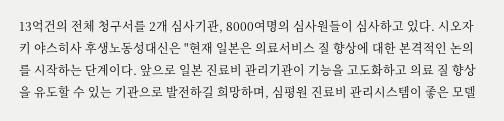13억건의 전체 청구서를 2개 심사기관, 8000여명의 심사원들이 심사하고 있다. 시오자키 야스히사 후생노동성대신은 "현재 일본은 의료서비스 질 향상에 대한 본격적인 논의를 시작하는 단계이다. 앞으로 일본 진료비 관리기관이 기능을 고도화하고 의료 질 향상을 유도할 수 있는 기관으로 발전하길 희망하며, 심평원 진료비 관리시스템이 좋은 모델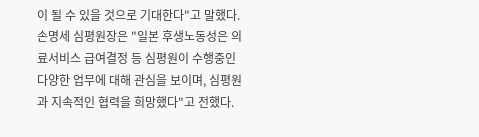이 될 수 있을 것으로 기대한다"고 말했다. 손명세 심평원장은 "일본 후생노동성은 의료서비스 급여결정 등 심평원이 수행중인 다양한 업무에 대해 관심을 보이며, 심평원과 지속적인 협력을 희망했다"고 전했다.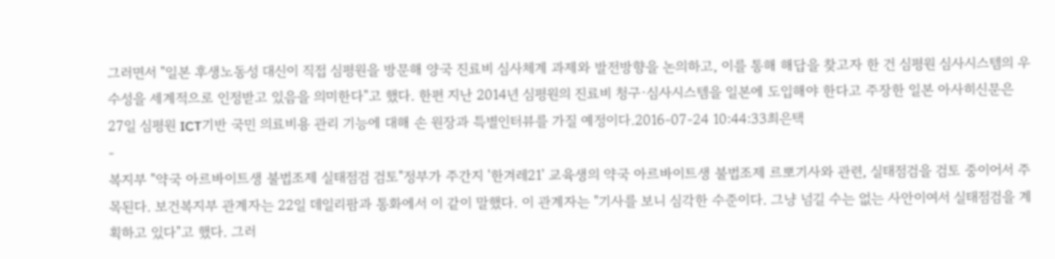그러면서 "일본 후생노동성 대신이 직접 심평원을 방문해 양국 진료비 심사체계 과제와 발전방향을 논의하고, 이를 통해 해답을 찾고자 한 건 심평원 심사시스템의 우수성을 세계적으로 인정받고 있음을 의미한다"고 했다. 한편 지난 2014년 심평원의 진료비 청구·심사시스템을 일본에 도입해야 한다고 주장한 일본 아사히신문은 27일 심평원 ICT기반 국민 의료비용 관리 기능에 대해 손 원장과 특별인터뷰를 가질 예정이다.2016-07-24 10:44:33최은택
-
복지부 "약국 아르바이트생 불법조제 실태점검 검토"정부가 주간지 '한겨레21' 교육생의 약국 아르바이트생 불법조제 르뽀기사와 관련, 실태점검을 검토 중이어서 주목된다. 보건복지부 관계자는 22일 데일리팜과 통화에서 이 같이 말했다. 이 관계자는 "기사를 보니 심각한 수준이다. 그냥 넘길 수는 없는 사안이여서 실태점검을 계획하고 있다"고 했다. 그러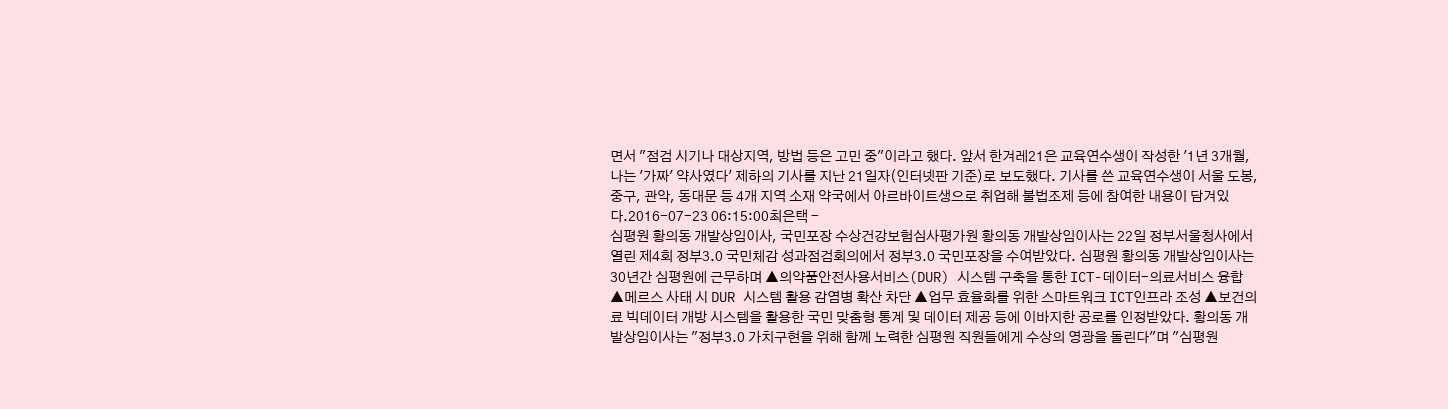면서 "점검 시기나 대상지역, 방법 등은 고민 중"이라고 했다. 앞서 한겨레21은 교육연수생이 작성한 '1년 3개월, 나는 '가짜' 약사였다' 제하의 기사를 지난 21일자(인터넷판 기준)로 보도했다. 기사를 쓴 교육연수생이 서울 도봉, 중구, 관악, 동대문 등 4개 지역 소재 약국에서 아르바이트생으로 취업해 불법조제 등에 참여한 내용이 담겨있다.2016-07-23 06:15:00최은택 -
심평원 황의동 개발상임이사, 국민포장 수상건강보험심사평가원 황의동 개발상임이사는 22일 정부서울청사에서 열린 제4회 정부3.0 국민체감 성과점검회의에서 정부3.0 국민포장을 수여받았다. 심평원 황의동 개발상임이사는 30년간 심평원에 근무하며 ▲의약품안전사용서비스(DUR) 시스템 구축을 통한 ICT-데이터-의료서비스 융합 ▲메르스 사태 시 DUR 시스템 활용 감염병 확산 차단 ▲업무 효율화를 위한 스마트워크 ICT인프라 조성 ▲보건의료 빅데이터 개방 시스템을 활용한 국민 맞춤형 통계 및 데이터 제공 등에 이바지한 공로를 인정받았다. 황의동 개발상임이사는 "정부3.0 가치구현을 위해 함께 노력한 심평원 직원들에게 수상의 영광을 돌린다"며 "심평원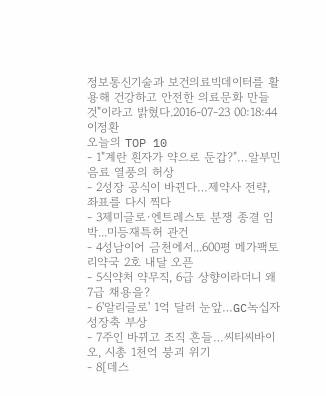정보통신기술과 보건의료빅데이터를 활용해 건강하고 안전한 의료문화 만들 것"이라고 밝혔다.2016-07-23 00:18:44이정환
오늘의 TOP 10
- 1"계란 흰자가 약으로 둔갑?"…알부민 음료 열풍의 허상
- 2성장 공식이 바뀐다…제약사 전략, 좌표를 다시 찍다
- 3제미글로·엔트레스토 분쟁 종결 임박...미등재특허 관건
- 4성남이어 금천에서...600평 메가팩토리약국 2호 내달 오픈
- 5식약처 약무직, 6급 상향이라더니 왜 7급 채용을?
- 6'알리글로' 1억 달러 눈앞…GC녹십자 성장축 부상
- 7주인 바뀌고 조직 흔들…씨티씨바이오, 시총 1천억 붕괴 위기
- 8[데스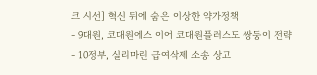크 시선] 혁신 뒤에 숨은 이상한 약가정책
- 9대원, 코대원에스 이어 코대원플러스도 쌍둥이 전략
- 10정부, 실리마린 급여삭제 소송 상고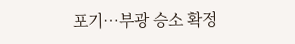포기…부광 승소 확정